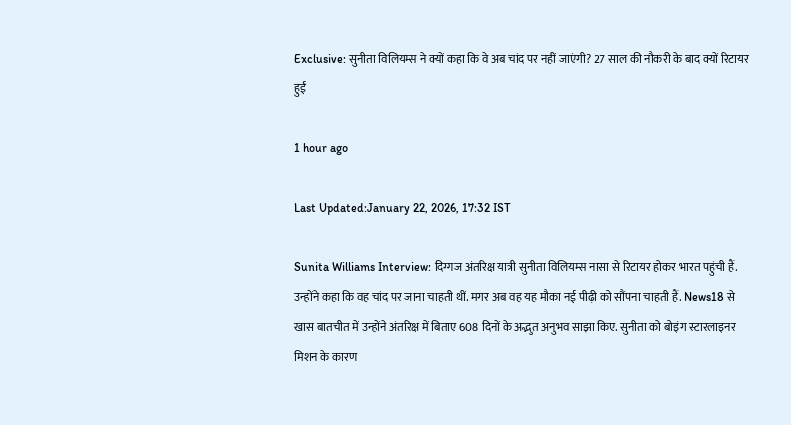Exclusive: सुनीता विलियम्स ने क्यों कहा कि वे अब चांद पर नहीं जाएंगी? 27 साल की नौकरी के बाद क्यों रिटायर हुईं

1 hour ago

Last Updated:January 22, 2026, 17:32 IST

Sunita Williams Interview: दिग्गज अंतरिक्ष यात्री सुनीता विलियम्स नासा से रिटायर होकर भारत पहुंची हैं. उन्होंने कहा कि वह चांद पर जाना चाहती थीं. मगर अब वह यह मौका नई पीढ़ी को सौंपना चाहती हैं. News18 से खास बातचीत में उन्होंने अंतरिक्ष में बिताए 608 दिनों के अद्भुत अनुभव साझा किए. सुनीता को बोइंग स्टारलाइनर मिशन के कारण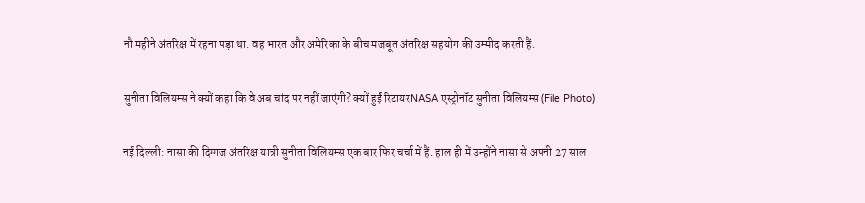नौ महीने अंतरिक्ष में रहना पड़ा था. वह भारत और अमेरिका के बीच मजबूत अंतरिक्ष सहयोग की उम्मीद करती हैं.

सुनीता विलियम्स ने क्यों कहा कि वे अब चांद पर नहीं जाएंगी? क्यों हुईं रिटायरNASA एस्ट्रोनॉट सुनीता विलियम्स (File Photo)

नई दिल्ली: नासा की दिग्गज अंतरिक्ष यात्री सुनीता विलियम्स एक बार फिर चर्चा में हैं. हाल ही में उन्होंने नासा से अपनी 27 साल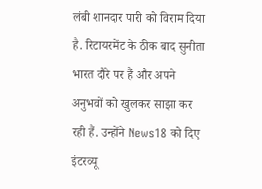लंबी शानदार पारी को विराम दिया है. रिटायरमेंट के ठीक बाद सुनीता भारत दौरे पर हैं और अपने अनुभवों को खुलकर साझा कर रही हैं. उन्होंने News18 को दिए इंटरव्यू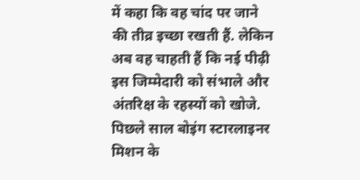में कहा कि वह चांद पर जाने की तीव्र इच्छा रखती हैं. लेकिन अब वह चाहती हैं कि नई पीढ़ी इस जिम्मेदारी को संभाले और अंतरिक्ष के रहस्यों को खोजे. पिछले साल बोइंग स्टारलाइनर मिशन के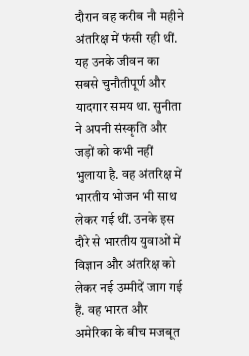दौरान वह करीब नौ महीने अंतरिक्ष में फंसी रही थीं. यह उनके जीवन का सबसे चुनौतीपूर्ण और यादगार समय था. सुनीता ने अपनी संस्कृति और जड़ों को कभी नहीं भुलाया है. वह अंतरिक्ष में भारतीय भोजन भी साथ लेकर गई थीं. उनके इस दौरे से भारतीय युवाओं में विज्ञान और अंतरिक्ष को लेकर नई उम्मीदें जाग गई हैं. वह भारत और अमेरिका के बीच मजबूत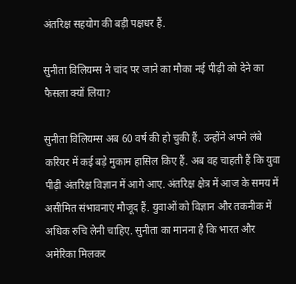अंतरिक्ष सहयोग की बड़ी पक्षधर हैं.

सुनीता विलियम्स ने चांद पर जाने का मौका नई पीढ़ी को देने का फैसला क्यों लिया?

सुनीता विलियम्स अब 60 वर्ष की हो चुकी हैं. उन्होंने अपने लंबे करियर में कई बड़े मुकाम हासिल किए हैं. अब वह चाहती हैं कि युवा पीढ़ी अंतरिक्ष विज्ञान में आगे आए. अंतरिक्ष क्षेत्र में आज के समय में असीमित संभावनाएं मौजूद हैं. युवाओं को विज्ञान और तकनीक में अधिक रुचि लेनी चाहिए. सुनीता का मानना है कि भारत और अमेरिका मिलकर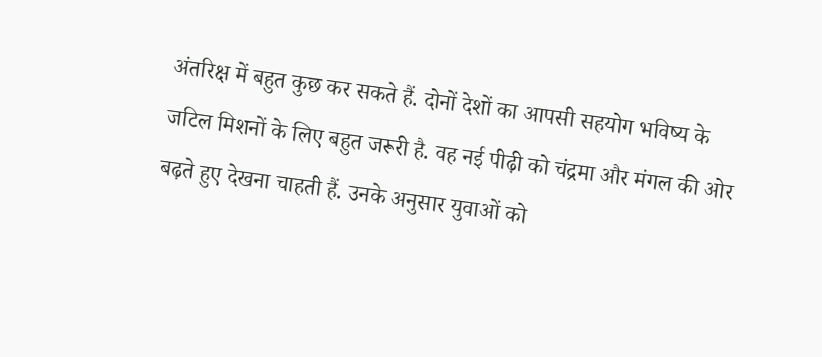अंतरिक्ष में बहुत कुछ कर सकते हैं. दोनों देशों का आपसी सहयोग भविष्य के जटिल मिशनों के लिए बहुत जरूरी है. वह नई पीढ़ी को चंद्रमा और मंगल की ओर बढ़ते हुए देखना चाहती हैं. उनके अनुसार युवाओं को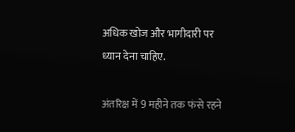अधिक खोज और भागीदारी पर ध्यान देना चाहिए.

अंतरिक्ष में 9 महीने तक फंसे रहने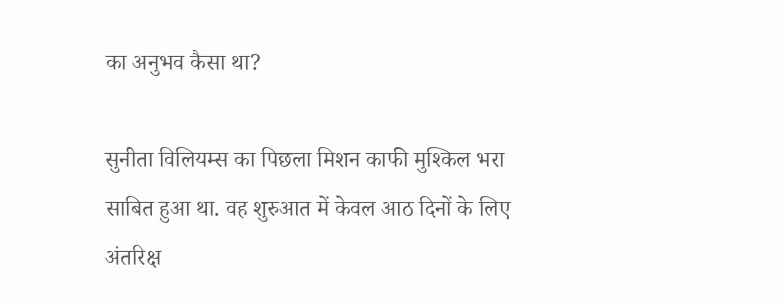का अनुभव कैसा था?

सुनीता विलियम्स का पिछला मिशन काफी मुश्किल भरा साबित हुआ था. वह शुरुआत में केवल आठ दिनों के लिए अंतरिक्ष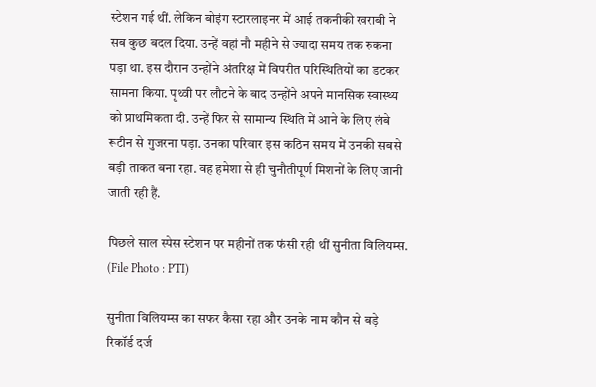स्टेशन गई थीं. लेकिन बोइंग स्टारलाइनर में आई तकनीकी खराबी ने सब कुछ बदल दिया. उन्हें वहां नौ महीने से ज्यादा समय तक रुकना पड़ा था. इस दौरान उन्होंने अंतरिक्ष में विपरीत परिस्थितियों का डटकर सामना किया. पृथ्वी पर लौटने के बाद उन्होंने अपने मानसिक स्वास्थ्य को प्राथमिकता दी. उन्हें फिर से सामान्य स्थिति में आने के लिए लंबे रूटीन से गुजरना पड़ा. उनका परिवार इस कठिन समय में उनकी सबसे बड़ी ताकत बना रहा. वह हमेशा से ही चुनौतीपूर्ण मिशनों के लिए जानी जाती रही हैं.

पिछले साल स्पेस स्टेशन पर महीनों तक फंसी रही थीं सुनीता विलियम्स. (File Photo : PTI)

सुनीता विलियम्स का सफर कैसा रहा और उनके नाम कौन से बड़े रिकॉर्ड दर्ज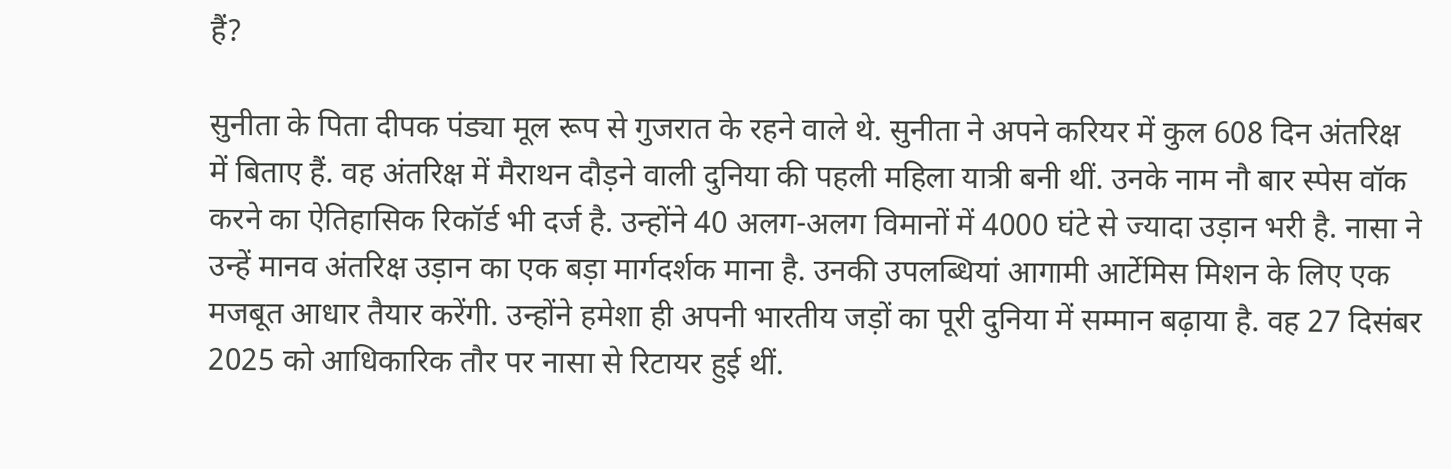हैं?

सुनीता के पिता दीपक पंड्या मूल रूप से गुजरात के रहने वाले थे. सुनीता ने अपने करियर में कुल 608 दिन अंतरिक्ष में बिताए हैं. वह अंतरिक्ष में मैराथन दौड़ने वाली दुनिया की पहली महिला यात्री बनी थीं. उनके नाम नौ बार स्पेस वॉक करने का ऐतिहासिक रिकॉर्ड भी दर्ज है. उन्होंने 40 अलग-अलग विमानों में 4000 घंटे से ज्यादा उड़ान भरी है. नासा ने उन्हें मानव अंतरिक्ष उड़ान का एक बड़ा मार्गदर्शक माना है. उनकी उपलब्धियां आगामी आर्टेमिस मिशन के लिए एक मजबूत आधार तैयार करेंगी. उन्होंने हमेशा ही अपनी भारतीय जड़ों का पूरी दुनिया में सम्मान बढ़ाया है. वह 27 दिसंबर 2025 को आधिकारिक तौर पर नासा से रिटायर हुई थीं.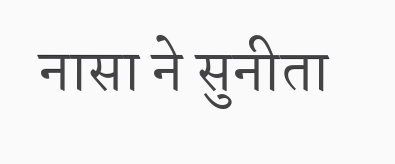नासा ने सुनीता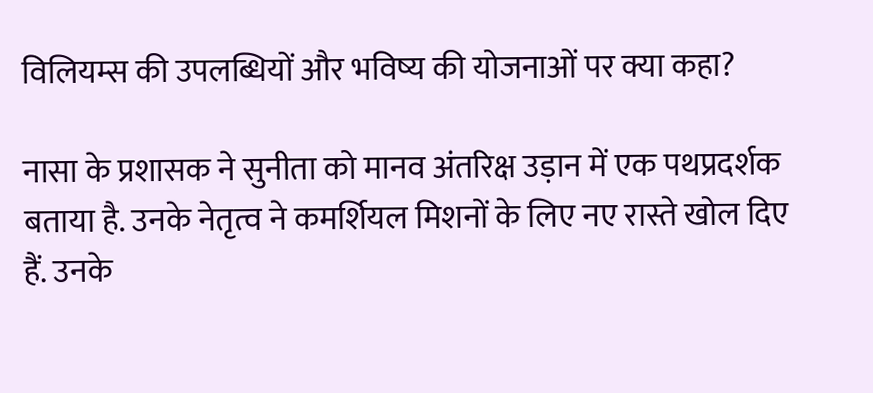विलियम्स की उपलब्धियों और भविष्य की योजनाओं पर क्या कहा?

नासा के प्रशासक ने सुनीता को मानव अंतरिक्ष उड़ान में एक पथप्रदर्शक बताया है. उनके नेतृत्व ने कमर्शियल मिशनों के लिए नए रास्ते खोल दिए हैं. उनके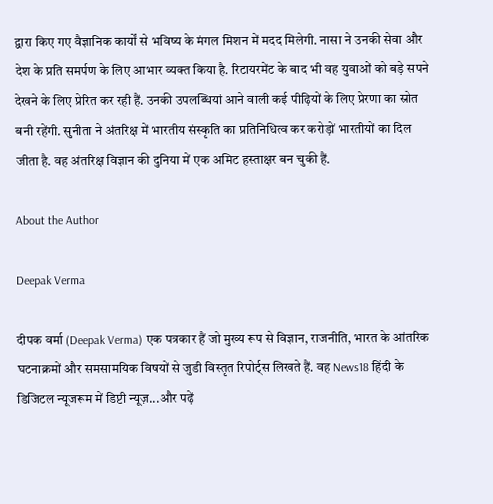द्वारा किए गए वैज्ञानिक कार्यों से भविष्य के मंगल मिशन में मदद मिलेगी. नासा ने उनकी सेवा और देश के प्रति समर्पण के लिए आभार व्यक्त किया है. रिटायरमेंट के बाद भी वह युवाओं को बड़े सपने देखने के लिए प्रेरित कर रही हैं. उनकी उपलब्धियां आने वाली कई पीढ़ियों के लिए प्रेरणा का स्रोत बनी रहेंगी. सुनीता ने अंतरिक्ष में भारतीय संस्कृति का प्रतिनिधित्व कर करोड़ों भारतीयों का दिल जीता है. वह अंतरिक्ष विज्ञान की दुनिया में एक अमिट हस्ताक्षर बन चुकी हैं.

About the Author

Deepak Verma

दीपक वर्मा (Deepak Verma) एक पत्रकार हैं जो मुख्‍य रूप से विज्ञान, राजनीति, भारत के आंतरिक घटनाक्रमों और समसामयिक विषयों से जुडी विस्तृत रिपोर्ट्स लिखते हैं. वह News18 हिंदी के डिजिटल न्यूजरूम में डिप्टी न्यूज़...और पढ़ें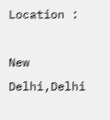Location :

New Delhi,Delhi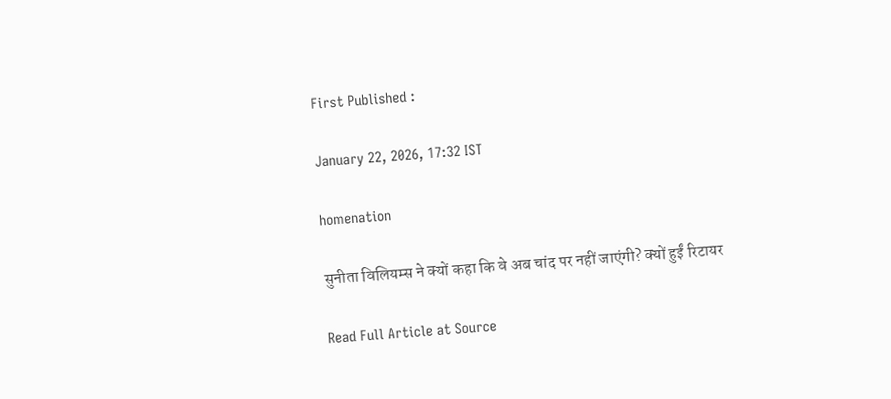First Published :

January 22, 2026, 17:32 IST

homenation

सुनीता विलियम्स ने क्यों कहा कि वे अब चांद पर नहीं जाएंगी? क्यों हुईं रिटायर

Read Full Article at Source